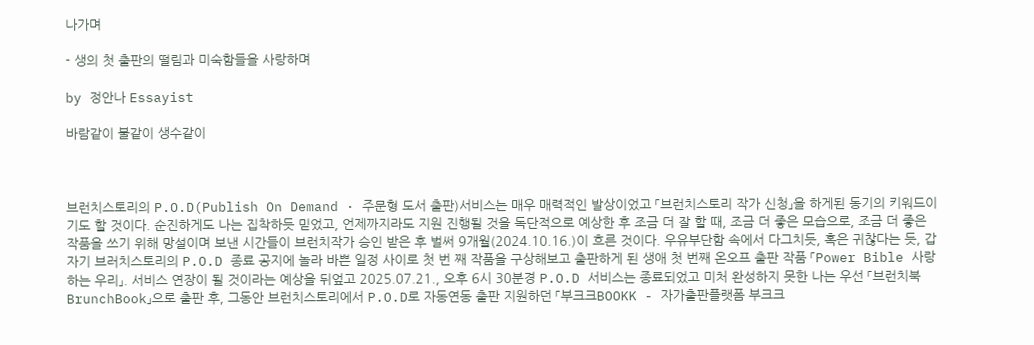나가며

- 생의 첫 출판의 떨림과 미숙함들을 사랑하며

by 정안나 Essayist

바람같이 불같이 생수같이



브런치스토리의 P.O.D(Publish On Demand · 주문형 도서 출판)서비스는 매우 매력적인 발상이었고 「브런치스토리 작가 신청」을 하게된 동기의 키워드이기도 할 것이다. 순진하게도 나는 집착하듯 믿었고, 언제까지라도 지원 진행될 것을 독단적으로 예상한 후 조금 더 잘 할 때, 조금 더 좋은 모습으로, 조금 더 좋은 작품을 쓰기 위해 망설이며 보낸 시간들이 브런치작가 승인 받은 후 벌써 9개월(2024.10.16.)이 흐른 것이다. 우유부단함 속에서 다그치듯, 혹은 귀찮다는 듯, 갑자기 브러치스토리의 P.O.D 종료 공지에 놀라 바쁜 일정 사이로 첫 번 째 작품을 구상해보고 출판하게 된 생애 첫 번째 온오프 출판 작품 「Power Bible 사랑하는 우리」. 서비스 연장이 될 것이라는 예상을 뒤엎고 2025.07.21., 오후 6시 30분경 P.O.D 서비스는 종료되었고 미처 완성하지 못한 나는 우선 「브런치북BrunchBook」으로 출판 후, 그동안 브런치스토리에서 P.O.D로 자동연동 출판 지원하던 「부크크BOOKK - 자가출판플랫폼 부크크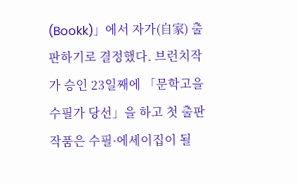(Bookk)」에서 자가(自家) 출판하기로 결정했다. 브런치작가 승인 23일째에 「문학고을 수필가 당선」을 하고 첫 출판 작품은 수필·에세이집이 될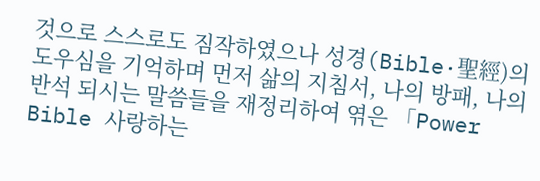것으로 스스로도 짐작하였으나 성경(Bible·聖經)의 도우심을 기억하며 먼저 삶의 지침서, 나의 방패, 나의 반석 되시는 말씀들을 재정리하여 엮은 「Power Bible 사랑하는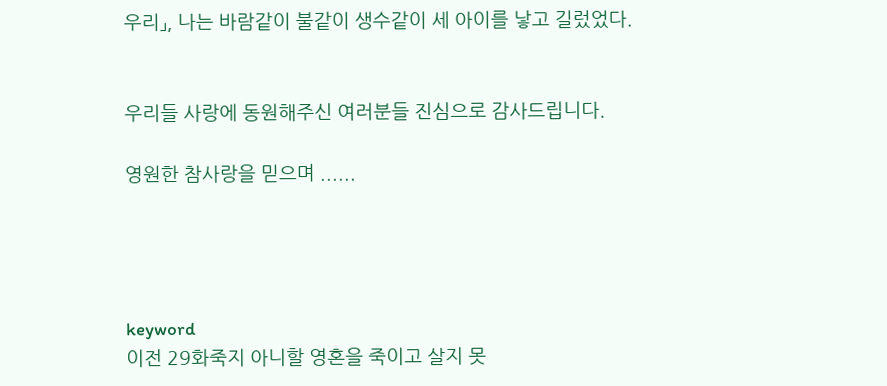우리」, 나는 바람같이 불같이 생수같이 세 아이를 낳고 길렀었다.


우리들 사랑에 동원해주신 여러분들 진심으로 감사드립니다.

영원한 참사랑을 믿으며 ......




keyword
이전 29화죽지 아니할 영혼을 죽이고 살지 못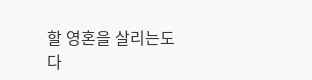할 영혼을 살리는도다